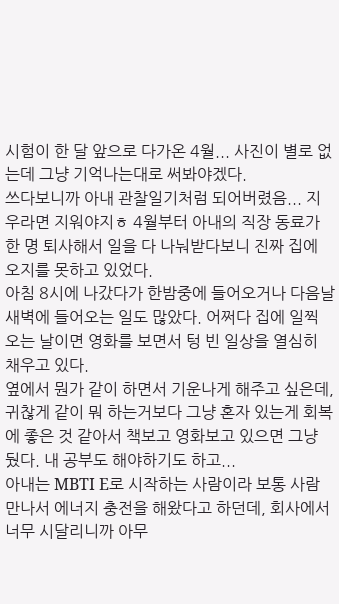시험이 한 달 앞으로 다가온 4월... 사진이 별로 없는데 그냥 기억나는대로 써봐야겠다.
쓰다보니까 아내 관찰일기처럼 되어버렸음... 지우라면 지워야지ㅎ 4월부터 아내의 직장 동료가 한 명 퇴사해서 일을 다 나눠받다보니 진짜 집에 오지를 못하고 있었다.
아침 8시에 나갔다가 한밤중에 들어오거나 다음날 새벽에 들어오는 일도 많았다. 어쩌다 집에 일찍 오는 날이면 영화를 보면서 텅 빈 일상을 열심히 채우고 있다.
옆에서 뭔가 같이 하면서 기운나게 해주고 싶은데, 귀찮게 같이 뭐 하는거보다 그냥 혼자 있는게 회복에 좋은 것 같아서 책보고 영화보고 있으면 그냥 뒀다. 내 공부도 해야하기도 하고...
아내는 MBTI E로 시작하는 사람이라 보통 사람 만나서 에너지 충전을 해왔다고 하던데, 회사에서 너무 시달리니까 아무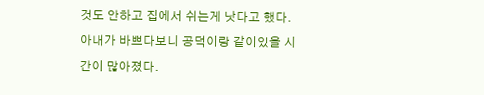것도 안하고 집에서 쉬는게 낫다고 했다. 아내가 바쁘다보니 공덕이랑 같이있을 시간이 많아졌다.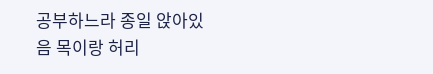공부하느라 종일 앉아있음 목이랑 허리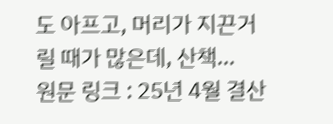도 아프고, 머리가 지끈거릴 때가 많은데, 산책...
원문 링크 : 25년 4월 결산